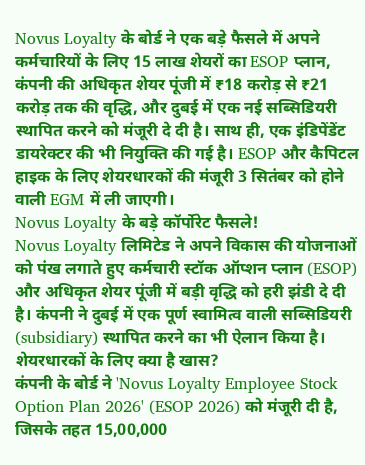Novus Loyalty के बोर्ड ने एक बड़े फैसले में अपने कर्मचारियों के लिए 15 लाख शेयरों का ESOP प्लान, कंपनी की अधिकृत शेयर पूंजी में ₹18 करोड़ से ₹21 करोड़ तक की वृद्धि, और दुबई में एक नई सब्सिडियरी स्थापित करने को मंजूरी दे दी है। साथ ही, एक इंडिपेंडेंट डायरेक्टर की भी नियुक्ति की गई है। ESOP और कैपिटल हाइक के लिए शेयरधारकों की मंजूरी 3 सितंबर को होने वाली EGM में ली जाएगी।
Novus Loyalty के बड़े कॉर्पोरेट फैसले!
Novus Loyalty लिमिटेड ने अपने विकास की योजनाओं को पंख लगाते हुए कर्मचारी स्टॉक ऑप्शन प्लान (ESOP) और अधिकृत शेयर पूंजी में बड़ी वृद्धि को हरी झंडी दे दी है। कंपनी ने दुबई में एक पूर्ण स्वामित्व वाली सब्सिडियरी (subsidiary) स्थापित करने का भी ऐलान किया है।
शेयरधारकों के लिए क्या है खास?
कंपनी के बोर्ड ने 'Novus Loyalty Employee Stock Option Plan 2026' (ESOP 2026) को मंजूरी दी है, जिसके तहत 15,00,000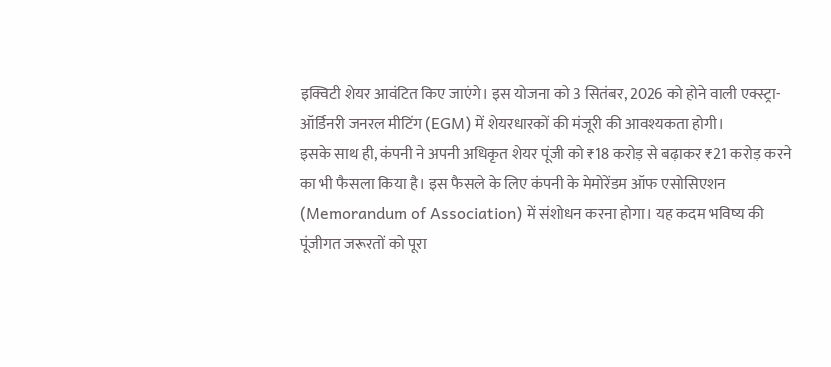इक्विटी शेयर आवंटित किए जाएंगे। इस योजना को 3 सितंबर, 2026 को होने वाली एक्स्ट्रा-ऑर्डिनरी जनरल मीटिंग (EGM) में शेयरधारकों की मंजूरी की आवश्यकता होगी।
इसके साथ ही, कंपनी ने अपनी अधिकृत शेयर पूंजी को ₹18 करोड़ से बढ़ाकर ₹21 करोड़ करने का भी फैसला किया है। इस फैसले के लिए कंपनी के मेमोरेंडम ऑफ एसोसिएशन (Memorandum of Association) में संशोधन करना होगा। यह कदम भविष्य की पूंजीगत जरूरतों को पूरा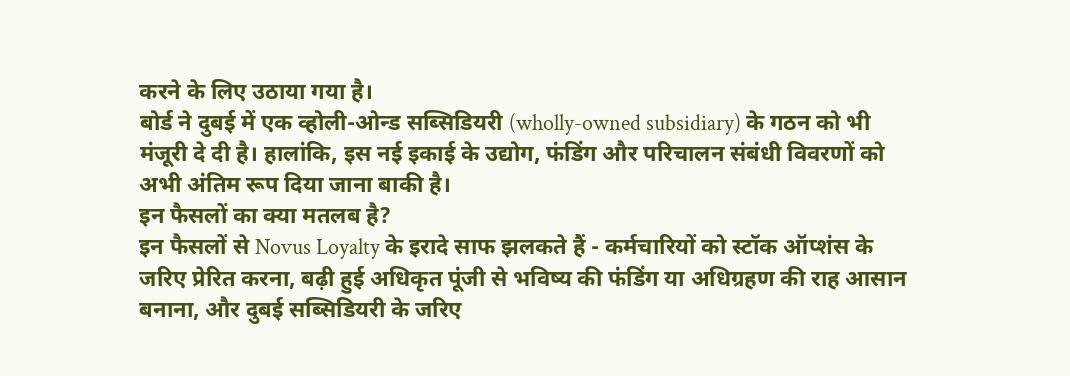करने के लिए उठाया गया है।
बोर्ड ने दुबई में एक व्होली-ओन्ड सब्सिडियरी (wholly-owned subsidiary) के गठन को भी मंजूरी दे दी है। हालांकि, इस नई इकाई के उद्योग, फंडिंग और परिचालन संबंधी विवरणों को अभी अंतिम रूप दिया जाना बाकी है।
इन फैसलों का क्या मतलब है?
इन फैसलों से Novus Loyalty के इरादे साफ झलकते हैं - कर्मचारियों को स्टॉक ऑप्शंस के जरिए प्रेरित करना, बढ़ी हुई अधिकृत पूंजी से भविष्य की फंडिंग या अधिग्रहण की राह आसान बनाना, और दुबई सब्सिडियरी के जरिए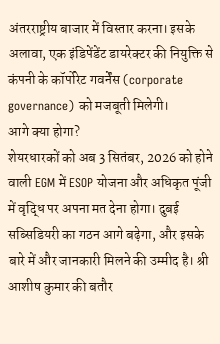अंतरराष्ट्रीय बाजार में विस्तार करना। इसके अलावा, एक इंडिपेंडेंट डायरेक्टर की नियुक्ति से कंपनी के कॉर्पोरेट गवर्नेंस (corporate governance) को मजबूती मिलेगी।
आगे क्या होगा?
शेयरधारकों को अब 3 सितंबर, 2026 को होने वाली EGM में ESOP योजना और अधिकृत पूंजी में वृद्धि पर अपना मत देना होगा। दुबई सब्सिडियरी का गठन आगे बढ़ेगा, और इसके बारे में और जानकारी मिलने की उम्मीद है। श्री आशीष कुमार की बतौर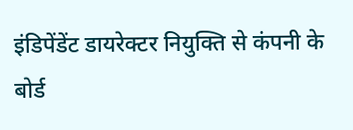इंडिपेंडेंट डायरेक्टर नियुक्ति से कंपनी के बोर्ड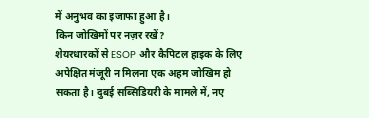में अनुभव का इजाफा हुआ है।
किन जोखिमों पर नज़र रखें?
शेयरधारकों से ESOP और कैपिटल हाइक के लिए अपेक्षित मंजूरी न मिलना एक अहम जोखिम हो सकता है। दुबई सब्सिडियरी के मामले में, नए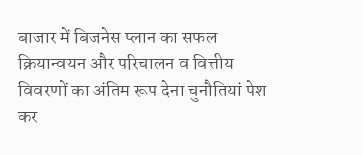बाजार में बिजनेस प्लान का सफल क्रियान्वयन और परिचालन व वित्तीय विवरणों का अंतिम रूप देना चुनौतियां पेश कर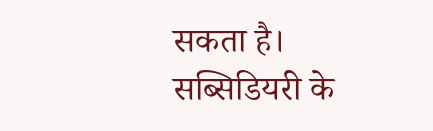सकता है। सब्सिडियरी के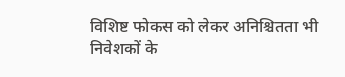विशिष्ट फोकस को लेकर अनिश्चितता भी निवेशकों के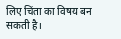लिए चिंता का विषय बन सकती है।